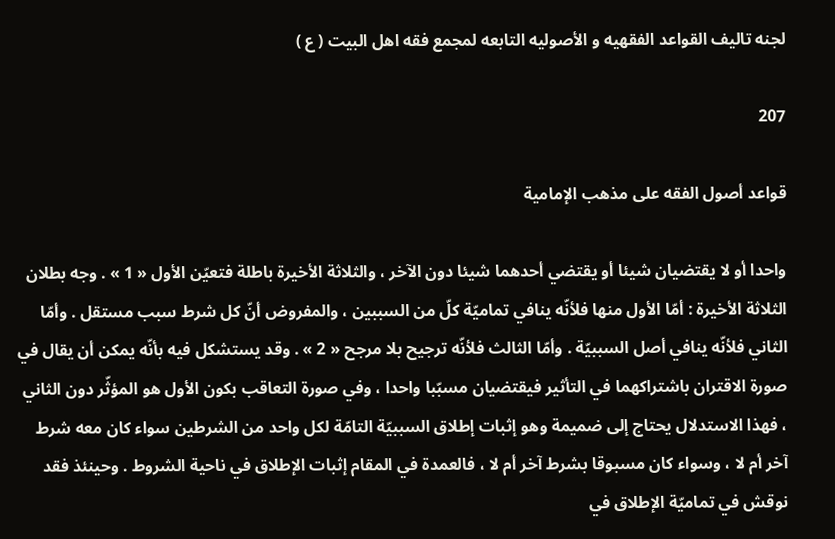لجنه تاليف القواعد الفقهيه و الأصوليه التابعه لمجمع فقه اهل البيت ( ع )

207

قواعد أصول الفقه على مذهب الإمامية

واحدا أو لا يقتضيان شيئا أو يقتضي أحدهما شيئا دون الآخر ، والثلاثة الأخيرة باطلة فتعيّن الأول « 1 » . وجه بطلان الثلاثة الأخيرة : أمّا الأول منها فلأنّه ينافي تماميّة كلّ من السببين ، والمفروض أنّ كل شرط سبب مستقل . وأمّا الثاني فلأنّه ينافي أصل السببيّة . وأمّا الثالث فلأنّه ترجيح بلا مرجح « 2 » . وقد يستشكل فيه بأنّه يمكن أن يقال في صورة الاقتران باشتراكهما في التأثير فيقتضيان مسبّبا واحدا ، وفي صورة التعاقب بكون الأول هو المؤثّر دون الثاني ، فهذا الاستدلال يحتاج إلى ضميمة وهو إثبات إطلاق السببيّة التامّة لكل واحد من الشرطين سواء كان معه شرط آخر أم لا ، وسواء كان مسبوقا بشرط آخر أم لا ، فالعمدة في المقام إثبات الإطلاق في ناحية الشروط . وحينئذ فقد نوقش في تماميّة الإطلاق في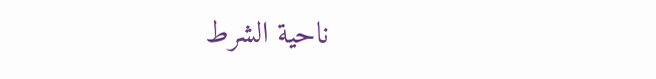ناحية الشرط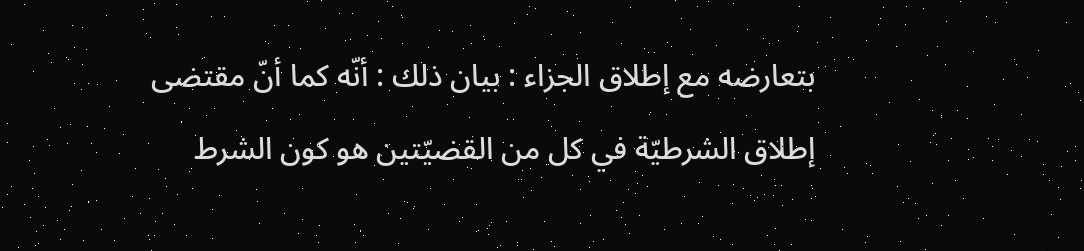بتعارضه مع إطلاق الجزاء : بيان ذلك : أنّه كما أنّ مقتضى إطلاق الشرطيّة في كل من القضيّتين هو كون الشرط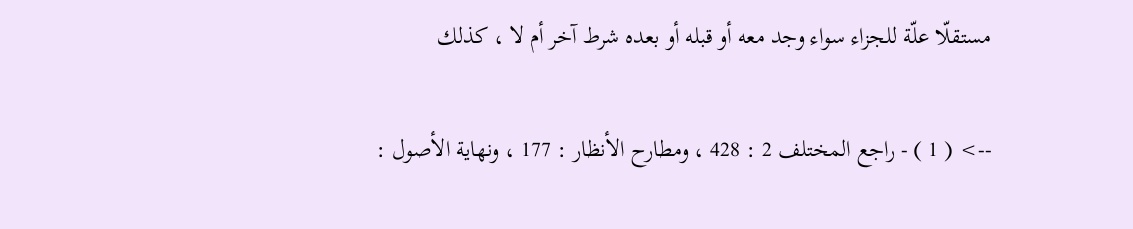مستقلّا علّة للجزاء سواء وجد معه أو قبله أو بعده شرط آخر أم لا ، كذلك

--> ( 1 ) - راجع المختلف 2 : 428 ، ومطارح الأنظار : 177 ، ونهاية الأصول :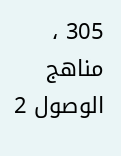305 ، مناهج الوصول 2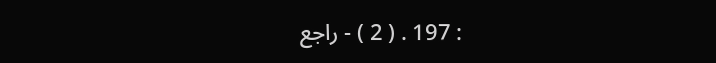: 197 . ( 2 ) - راجع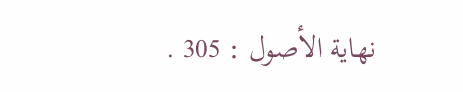نهاية الأصول : 305 .